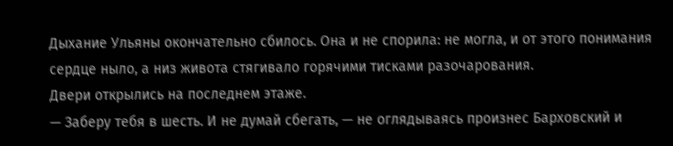Дыхание Ульяны окончательно сбилось. Она и не спорила: не могла, и от этого понимания сердце ныло, а низ живота стягивало горячими тисками разочарования.
Двери открылись на последнем этаже.
— Заберу тебя в шесть. И не думай сбегать, — не оглядываясь произнес Барховский и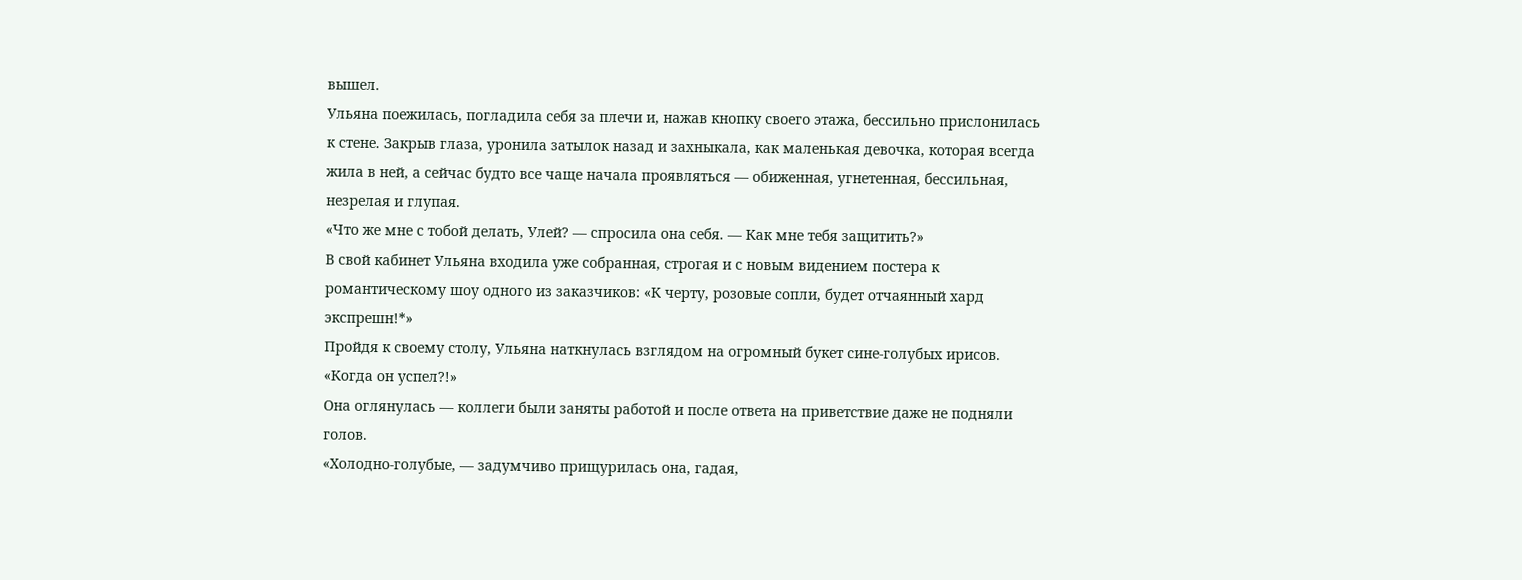вышел.
Ульяна поежилась, погладила себя за плечи и, нажав кнопку своего этажа, бессильно прислонилась к стене. Закрыв глаза, уронила затылок назад и захныкала, как маленькая девочка, которая всегда жила в ней, а сейчас будто все чаще начала проявляться — обиженная, угнетенная, бессильная, незрелая и глупая.
«Что же мне с тобой делать, Улей? — спросила она себя. — Как мне тебя защитить?»
В свой кабинет Ульяна входила уже собранная, строгая и с новым видением постера к романтическому шоу одного из заказчиков: «К черту, розовые сопли, будет отчаянный хард экспрешн!*»
Пройдя к своему столу, Ульяна наткнулась взглядом на огромный букет сине-голубых ирисов.
«Когда он успел?!»
Она оглянулась — коллеги были заняты работой и после ответа на приветствие даже не подняли голов.
«Холодно-голубые, — задумчиво прищурилась она, гадая,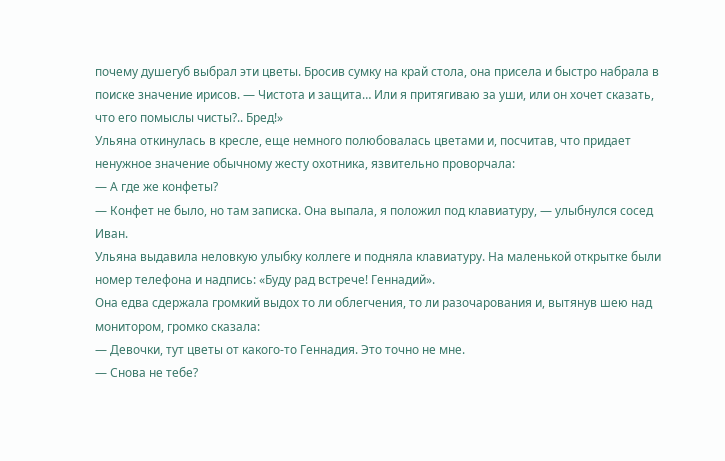почему душегуб выбрал эти цветы. Бросив сумку на край стола, она присела и быстро набрала в поиске значение ирисов. — Чистота и защита… Или я притягиваю за уши, или он хочет сказать, что его помыслы чисты?.. Бред!»
Ульяна откинулась в кресле, еще немного полюбовалась цветами и, посчитав, что придает ненужное значение обычному жесту охотника, язвительно проворчала:
— А где же конфеты?
— Конфет не было, но там записка. Она выпала, я положил под клавиатуру, — улыбнулся сосед Иван.
Ульяна выдавила неловкую улыбку коллеге и подняла клавиатуру. На маленькой открытке были номер телефона и надпись: «Буду рад встрече! Геннадий».
Она едва сдержала громкий выдох то ли облегчения, то ли разочарования и, вытянув шею над монитором, громко сказала:
— Девочки, тут цветы от какого-то Геннадия. Это точно не мне.
— Снова не тебе?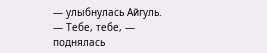— улыбнулась Айгуль.
— Тебе, тебе, — поднялась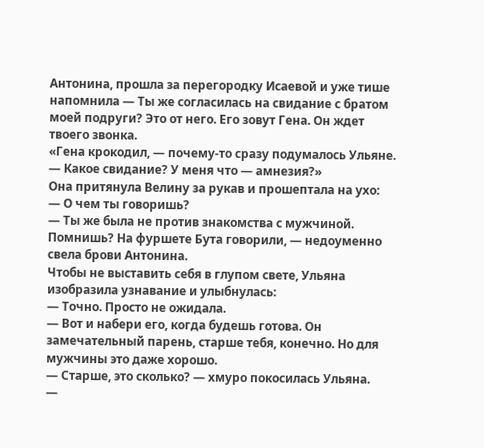Антонина, прошла за перегородку Исаевой и уже тише напомнила — Ты же согласилась на свидание с братом моей подруги? Это от него. Его зовут Гена. Он ждет твоего звонка.
«Гена крокодил, — почему-то сразу подумалось Ульяне. — Какое свидание? У меня что — амнезия?»
Она притянула Велину за рукав и прошептала на ухо:
— О чем ты говоришь?
— Ты же была не против знакомства с мужчиной. Помнишь? На фуршете Бута говорили, — недоуменно свела брови Антонина.
Чтобы не выставить себя в глупом свете, Ульяна изобразила узнавание и улыбнулась:
— Точно. Просто не ожидала.
— Вот и набери его, когда будешь готова. Он замечательный парень, старше тебя, конечно. Но для мужчины это даже хорошо.
— Старше, это сколько? — хмуро покосилась Ульяна.
—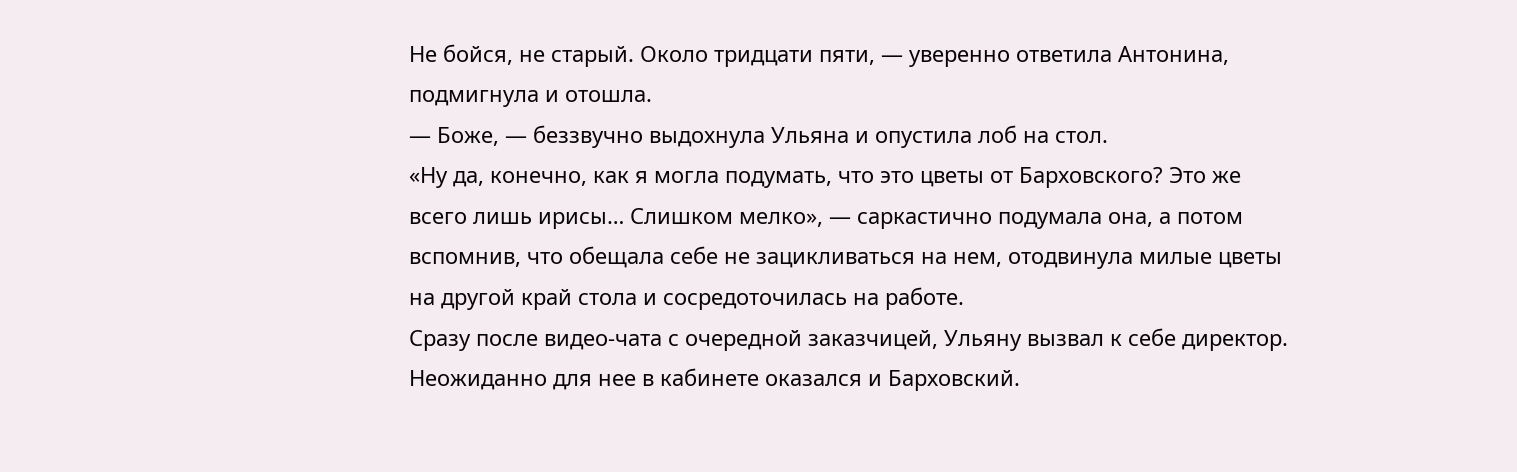Не бойся, не старый. Около тридцати пяти, — уверенно ответила Антонина, подмигнула и отошла.
— Боже, — беззвучно выдохнула Ульяна и опустила лоб на стол.
«Ну да, конечно, как я могла подумать, что это цветы от Барховского? Это же всего лишь ирисы… Слишком мелко», — саркастично подумала она, а потом вспомнив, что обещала себе не зацикливаться на нем, отодвинула милые цветы на другой край стола и сосредоточилась на работе.
Сразу после видео-чата с очередной заказчицей, Ульяну вызвал к себе директор. Неожиданно для нее в кабинете оказался и Барховский.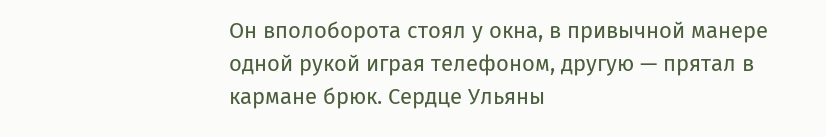Он вполоборота стоял у окна, в привычной манере одной рукой играя телефоном, другую — прятал в кармане брюк. Сердце Ульяны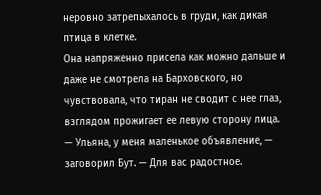неровно затрепыхалось в груди, как дикая птица в клетке.
Она напряженно присела как можно дальше и даже не смотрела на Барховского, но чувствовала, что тиран не сводит с нее глаз, взглядом прожигает ее левую сторону лица.
— Ульяна, у меня маленькое объявление, — заговорил Бут. — Для вас радостное.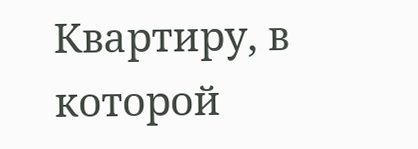Квартиру, в которой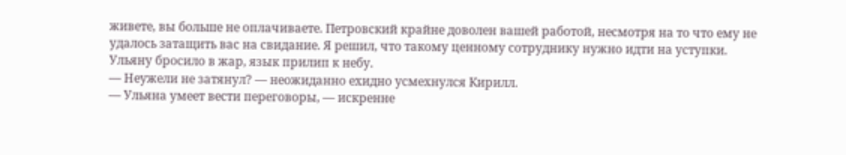живете, вы больше не оплачиваете. Петровский крайне доволен вашей работой, несмотря на то что ему не удалось затащить вас на свидание. Я решил, что такому ценному сотруднику нужно идти на уступки.
Ульяну бросило в жар, язык прилип к небу.
— Неужели не затянул? — неожиданно ехидно усмехнулся Кирилл.
— Ульяна умеет вести переговоры, — искренне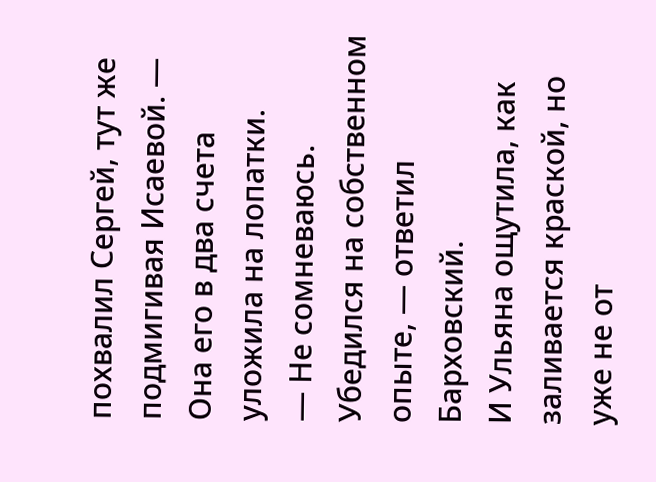похвалил Сергей, тут же подмигивая Исаевой. — Она его в два счета уложила на лопатки.
— Не сомневаюсь. Убедился на собственном опыте, — ответил Барховский.
И Ульяна ощутила, как заливается краской, но уже не от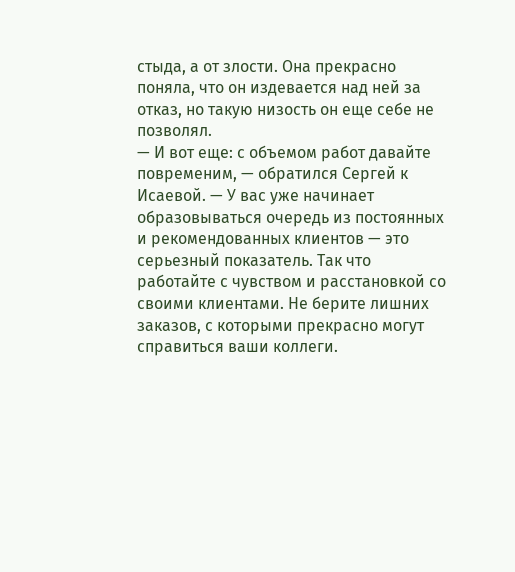стыда, а от злости. Она прекрасно поняла, что он издевается над ней за отказ, но такую низость он еще себе не позволял.
— И вот еще: с объемом работ давайте повременим, — обратился Сергей к Исаевой. — У вас уже начинает образовываться очередь из постоянных и рекомендованных клиентов — это серьезный показатель. Так что работайте с чувством и расстановкой со своими клиентами. Не берите лишних заказов, с которыми прекрасно могут справиться ваши коллеги.